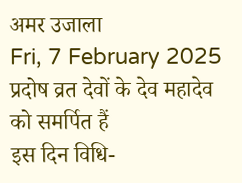अमर उजाला
Fri, 7 February 2025
प्रदोष व्रत देवों के देव महादेव को समर्पित हैं
इस दिन विधि-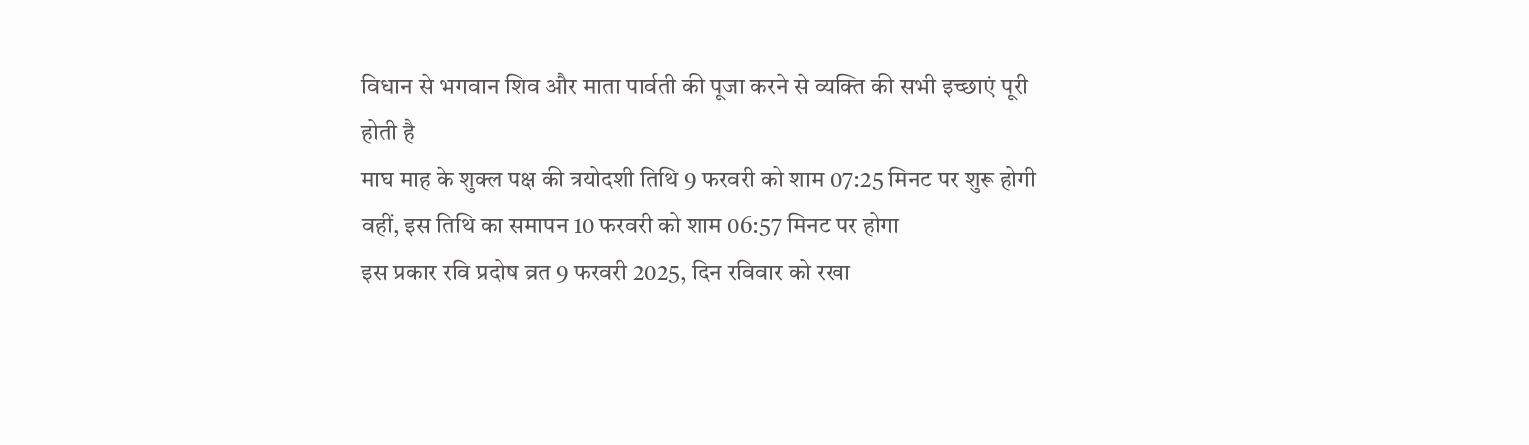विधान से भगवान शिव और माता पार्वती की पूजा करने से व्यक्ति की सभी इच्छाएं पूरी होती है
माघ माह के शुक्ल पक्ष की त्रयोदशी तिथि 9 फरवरी को शाम 07:25 मिनट पर शुरू होगी
वहीं, इस तिथि का समापन 10 फरवरी को शाम 06:57 मिनट पर होगा
इस प्रकार रवि प्रदोष व्रत 9 फरवरी 2025, दिन रविवार को रखा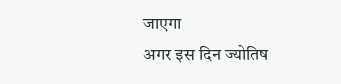जाएगा
अगर इस दिन ज्योतिष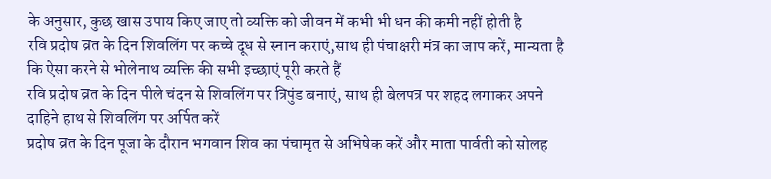के अनुसार, कुछ खास उपाय किए जाए तो व्यक्ति को जीवन में कभी भी धन की कमी नहीं होती है
रवि प्रदोष व्रत के दिन शिवलिंग पर कच्चे दूध से स्नान कराएं,साथ ही पंचाक्षरी मंत्र का जाप करें, मान्यता है कि ऐसा करने से भोलेनाथ व्यक्ति की सभी इच्छाएं पूरी करते हैं
रवि प्रदोष व्रत के दिन पीले चंदन से शिवलिंग पर त्रिपुंड बनाएं, साथ ही बेलपत्र पर शहद लगाकर अपने दाहिने हाथ से शिवलिंग पर अर्पित करें
प्रदोष व्रत के दिन पूजा के दौरान भगवान शिव का पंचामृत से अभिषेक करें और माता पार्वती को सोलह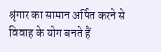श्रृंगार का सामान अर्पित करने से विवाह के योग बनते हैं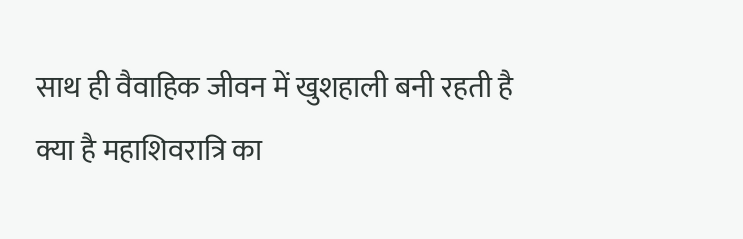साथ ही वैवाहिक जीवन में खुशहाली बनी रहती है
क्या है महाशिवरात्रि का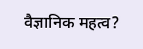वैज्ञानिक महत्व?